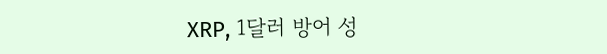XRP, 1달러 방어 성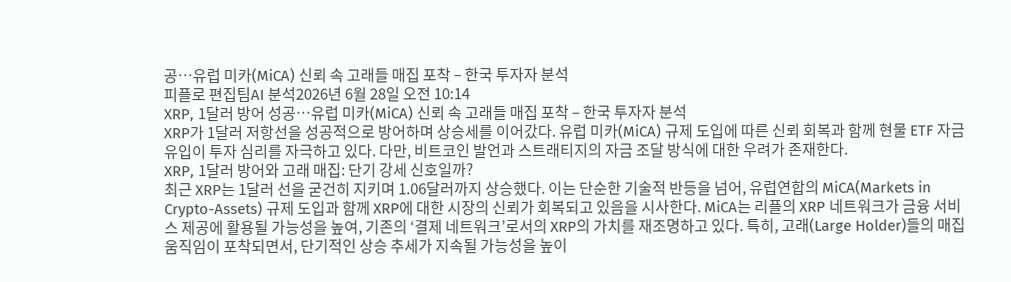공…유럽 미카(MiCA) 신뢰 속 고래들 매집 포착 – 한국 투자자 분석
피플로 편집팀AI 분석2026년 6월 28일 오전 10:14
XRP, 1달러 방어 성공…유럽 미카(MiCA) 신뢰 속 고래들 매집 포착 – 한국 투자자 분석
XRP가 1달러 저항선을 성공적으로 방어하며 상승세를 이어갔다. 유럽 미카(MiCA) 규제 도입에 따른 신뢰 회복과 함께 현물 ETF 자금 유입이 투자 심리를 자극하고 있다. 다만, 비트코인 발언과 스트래티지의 자금 조달 방식에 대한 우려가 존재한다.
XRP, 1달러 방어와 고래 매집: 단기 강세 신호일까?
최근 XRP는 1달러 선을 굳건히 지키며 1.06달러까지 상승했다. 이는 단순한 기술적 반등을 넘어, 유럽연합의 MiCA(Markets in Crypto-Assets) 규제 도입과 함께 XRP에 대한 시장의 신뢰가 회복되고 있음을 시사한다. MiCA는 리플의 XRP 네트워크가 금융 서비스 제공에 활용될 가능성을 높여, 기존의 ‘결제 네트워크’로서의 XRP의 가치를 재조명하고 있다. 특히, 고래(Large Holder)들의 매집 움직임이 포착되면서, 단기적인 상승 추세가 지속될 가능성을 높이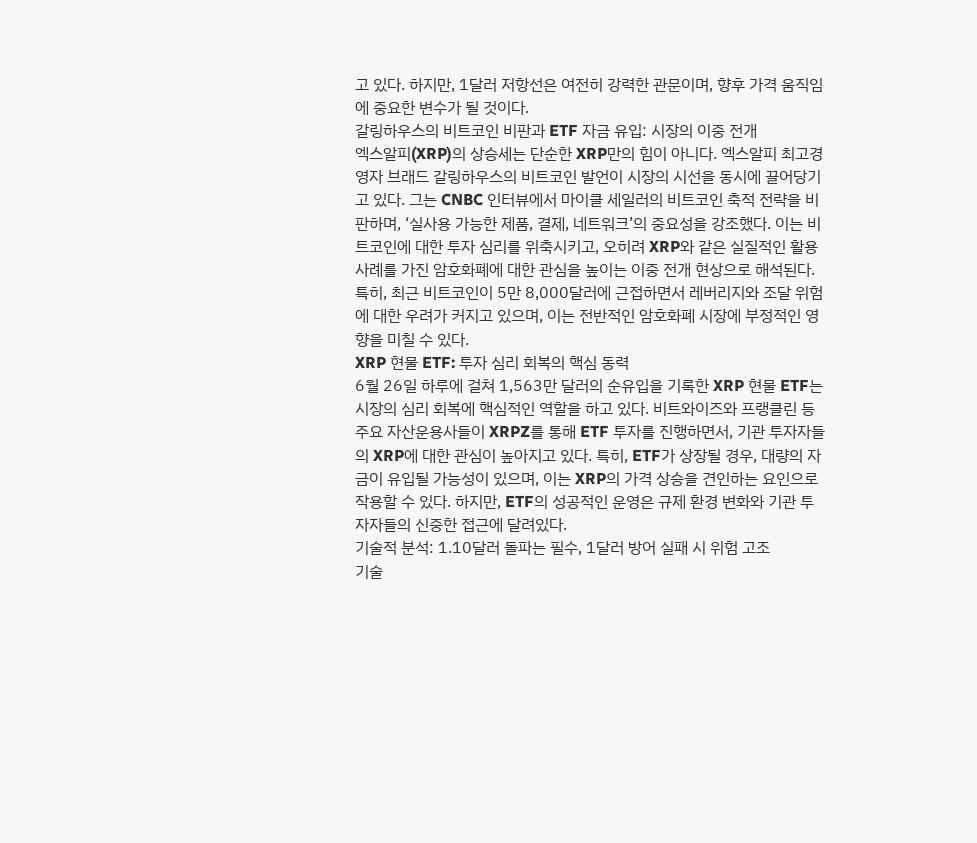고 있다. 하지만, 1달러 저항선은 여전히 강력한 관문이며, 향후 가격 움직임에 중요한 변수가 될 것이다.
갈링하우스의 비트코인 비판과 ETF 자금 유입: 시장의 이중 전개
엑스알피(XRP)의 상승세는 단순한 XRP만의 힘이 아니다. 엑스알피 최고경영자 브래드 갈링하우스의 비트코인 발언이 시장의 시선을 동시에 끌어당기고 있다. 그는 CNBC 인터뷰에서 마이클 세일러의 비트코인 축적 전략을 비판하며, ‘실사용 가능한 제품, 결제, 네트워크’의 중요성을 강조했다. 이는 비트코인에 대한 투자 심리를 위축시키고, 오히려 XRP와 같은 실질적인 활용 사례를 가진 암호화폐에 대한 관심을 높이는 이중 전개 현상으로 해석된다. 특히, 최근 비트코인이 5만 8,000달러에 근접하면서 레버리지와 조달 위험에 대한 우려가 커지고 있으며, 이는 전반적인 암호화폐 시장에 부정적인 영향을 미칠 수 있다.
XRP 현물 ETF: 투자 심리 회복의 핵심 동력
6월 26일 하루에 걸쳐 1,563만 달러의 순유입을 기록한 XRP 현물 ETF는 시장의 심리 회복에 핵심적인 역할을 하고 있다. 비트와이즈와 프랭클린 등 주요 자산운용사들이 XRPZ를 통해 ETF 투자를 진행하면서, 기관 투자자들의 XRP에 대한 관심이 높아지고 있다. 특히, ETF가 상장될 경우, 대량의 자금이 유입될 가능성이 있으며, 이는 XRP의 가격 상승을 견인하는 요인으로 작용할 수 있다. 하지만, ETF의 성공적인 운영은 규제 환경 변화와 기관 투자자들의 신중한 접근에 달려있다.
기술적 분석: 1.10달러 돌파는 필수, 1달러 방어 실패 시 위험 고조
기술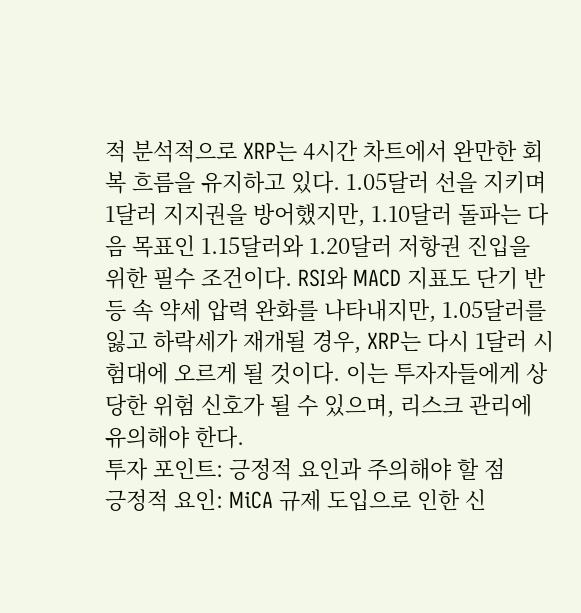적 분석적으로 XRP는 4시간 차트에서 완만한 회복 흐름을 유지하고 있다. 1.05달러 선을 지키며 1달러 지지권을 방어했지만, 1.10달러 돌파는 다음 목표인 1.15달러와 1.20달러 저항권 진입을 위한 필수 조건이다. RSI와 MACD 지표도 단기 반등 속 약세 압력 완화를 나타내지만, 1.05달러를 잃고 하락세가 재개될 경우, XRP는 다시 1달러 시험대에 오르게 될 것이다. 이는 투자자들에게 상당한 위험 신호가 될 수 있으며, 리스크 관리에 유의해야 한다.
투자 포인트: 긍정적 요인과 주의해야 할 점
긍정적 요인: MiCA 규제 도입으로 인한 신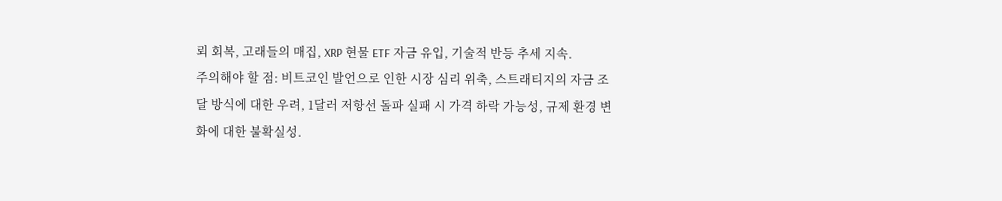뢰 회복, 고래들의 매집, XRP 현물 ETF 자금 유입, 기술적 반등 추세 지속.
주의해야 할 점: 비트코인 발언으로 인한 시장 심리 위축, 스트래티지의 자금 조달 방식에 대한 우려, 1달러 저항선 돌파 실패 시 가격 하락 가능성, 규제 환경 변화에 대한 불확실성.